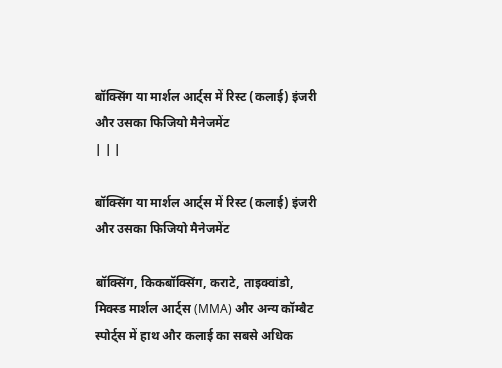बॉक्सिंग या मार्शल आर्ट्स में रिस्ट (कलाई) इंजरी और उसका फिजियो मैनेजमेंट
| | |

बॉक्सिंग या मार्शल आर्ट्स में रिस्ट (कलाई) इंजरी और उसका फिजियो मैनेजमेंट

बॉक्सिंग, किकबॉक्सिंग, कराटे, ताइक्वांडो, मिक्स्ड मार्शल आर्ट्स (MMA) और अन्य कॉम्बैट स्पोर्ट्स में हाथ और कलाई का सबसे अधिक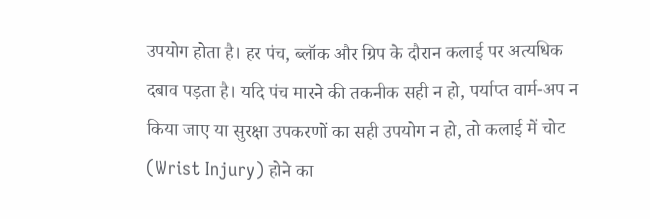उपयोग होता है। हर पंच, ब्लॉक और ग्रिप के दौरान कलाई पर अत्यधिक दबाव पड़ता है। यदि पंच मारने की तकनीक सही न हो, पर्याप्त वार्म-अप न किया जाए या सुरक्षा उपकरणों का सही उपयोग न हो, तो कलाई में चोट (Wrist Injury) होने का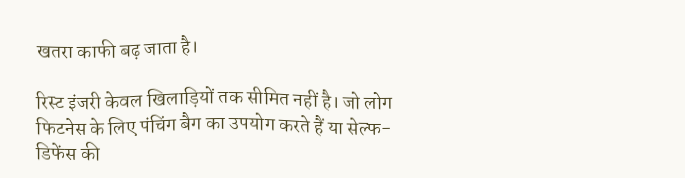खतरा काफी बढ़ जाता है।

रिस्ट इंजरी केवल खिलाड़ियों तक सीमित नहीं है। जो लोग फिटनेस के लिए पंचिंग बैग का उपयोग करते हैं या सेल्फ-डिफेंस की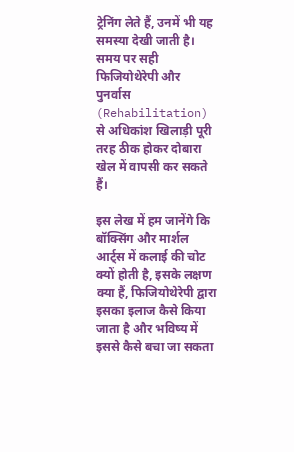ट्रेनिंग लेते हैं, उनमें भी यह समस्या देखी जाती है। समय पर सही फिजियोथेरेपी और पुनर्वास (Rehabilitation) से अधिकांश खिलाड़ी पूरी तरह ठीक होकर दोबारा खेल में वापसी कर सकते हैं।

इस लेख में हम जानेंगे कि बॉक्सिंग और मार्शल आर्ट्स में कलाई की चोट क्यों होती है, इसके लक्षण क्या हैं, फिजियोथेरेपी द्वारा इसका इलाज कैसे किया जाता है और भविष्य में इससे कैसे बचा जा सकता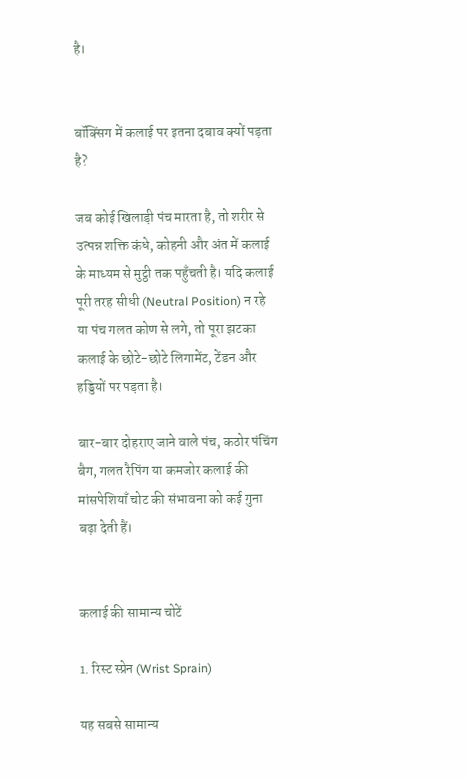है।


बॉक्सिंग में कलाई पर इतना दबाव क्यों पड़ता है?

जब कोई खिलाड़ी पंच मारता है, तो शरीर से उत्पन्न शक्ति कंधे, कोहनी और अंत में कलाई के माध्यम से मुट्ठी तक पहुँचती है। यदि कलाई पूरी तरह सीधी (Neutral Position) न रहे या पंच गलत कोण से लगे, तो पूरा झटका कलाई के छोटे-छोटे लिगामेंट, टेंडन और हड्डियों पर पड़ता है।

बार-बार दोहराए जाने वाले पंच, कठोर पंचिंग बैग, गलत रैपिंग या कमजोर कलाई की मांसपेशियाँ चोट की संभावना को कई गुना बढ़ा देती हैं।


कलाई की सामान्य चोटें

1. रिस्ट स्प्रेन (Wrist Sprain)

यह सबसे सामान्य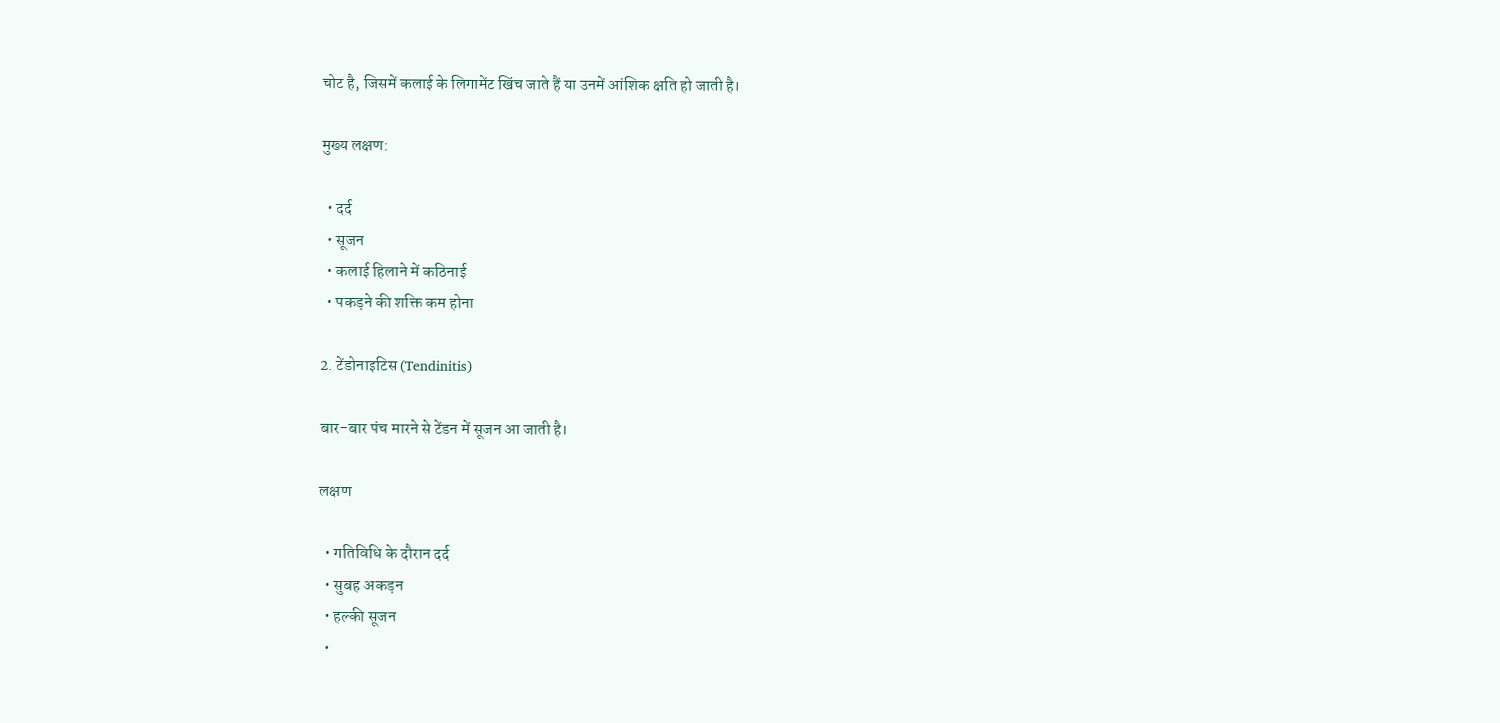चोट है, जिसमें कलाई के लिगामेंट खिंच जाते हैं या उनमें आंशिक क्षति हो जाती है।

मुख्य लक्षण:

  • दर्द
  • सूजन
  • कलाई हिलाने में कठिनाई
  • पकड़ने की शक्ति कम होना

2. टेंडोनाइटिस (Tendinitis)

बार-बार पंच मारने से टेंडन में सूजन आ जाती है।

लक्षण

  • गतिविधि के दौरान दर्द
  • सुबह अकड़न
  • हल्की सूजन
  •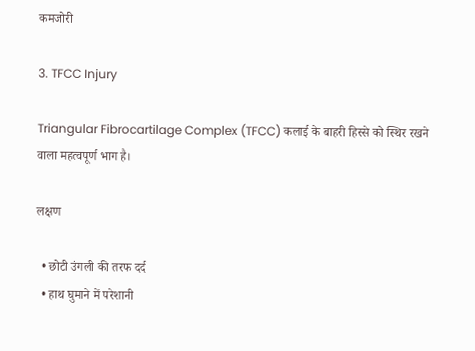कमजोरी

3. TFCC Injury

Triangular Fibrocartilage Complex (TFCC) कलाई के बाहरी हिस्से को स्थिर रखने वाला महत्वपूर्ण भाग है।

लक्षण

  • छोटी उंगली की तरफ दर्द
  • हाथ घुमाने में परेशानी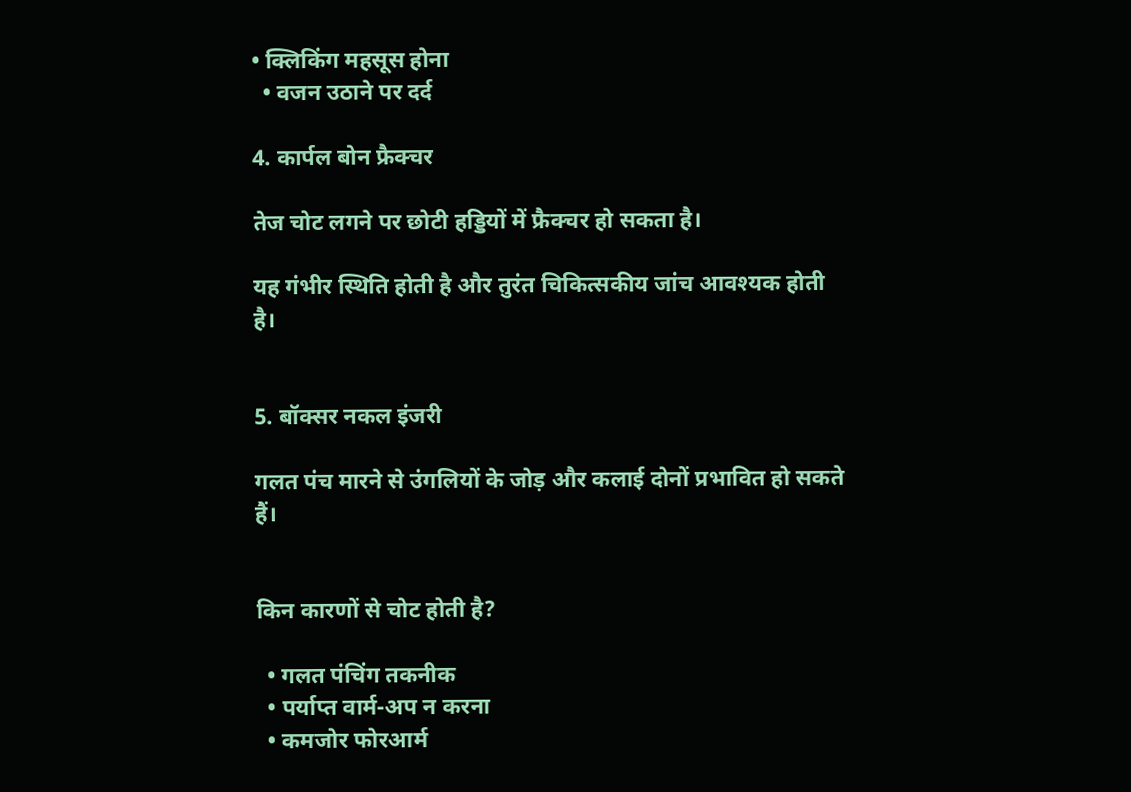• क्लिकिंग महसूस होना
  • वजन उठाने पर दर्द

4. कार्पल बोन फ्रैक्चर

तेज चोट लगने पर छोटी हड्डियों में फ्रैक्चर हो सकता है।

यह गंभीर स्थिति होती है और तुरंत चिकित्सकीय जांच आवश्यक होती है।


5. बॉक्सर नकल इंजरी

गलत पंच मारने से उंगलियों के जोड़ और कलाई दोनों प्रभावित हो सकते हैं।


किन कारणों से चोट होती है?

  • गलत पंचिंग तकनीक
  • पर्याप्त वार्म-अप न करना
  • कमजोर फोरआर्म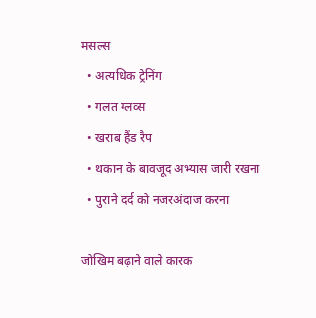मसल्स
  • अत्यधिक ट्रेनिंग
  • गलत ग्लव्स
  • खराब हैंड रैप
  • थकान के बावजूद अभ्यास जारी रखना
  • पुराने दर्द को नजरअंदाज करना

जोखिम बढ़ाने वाले कारक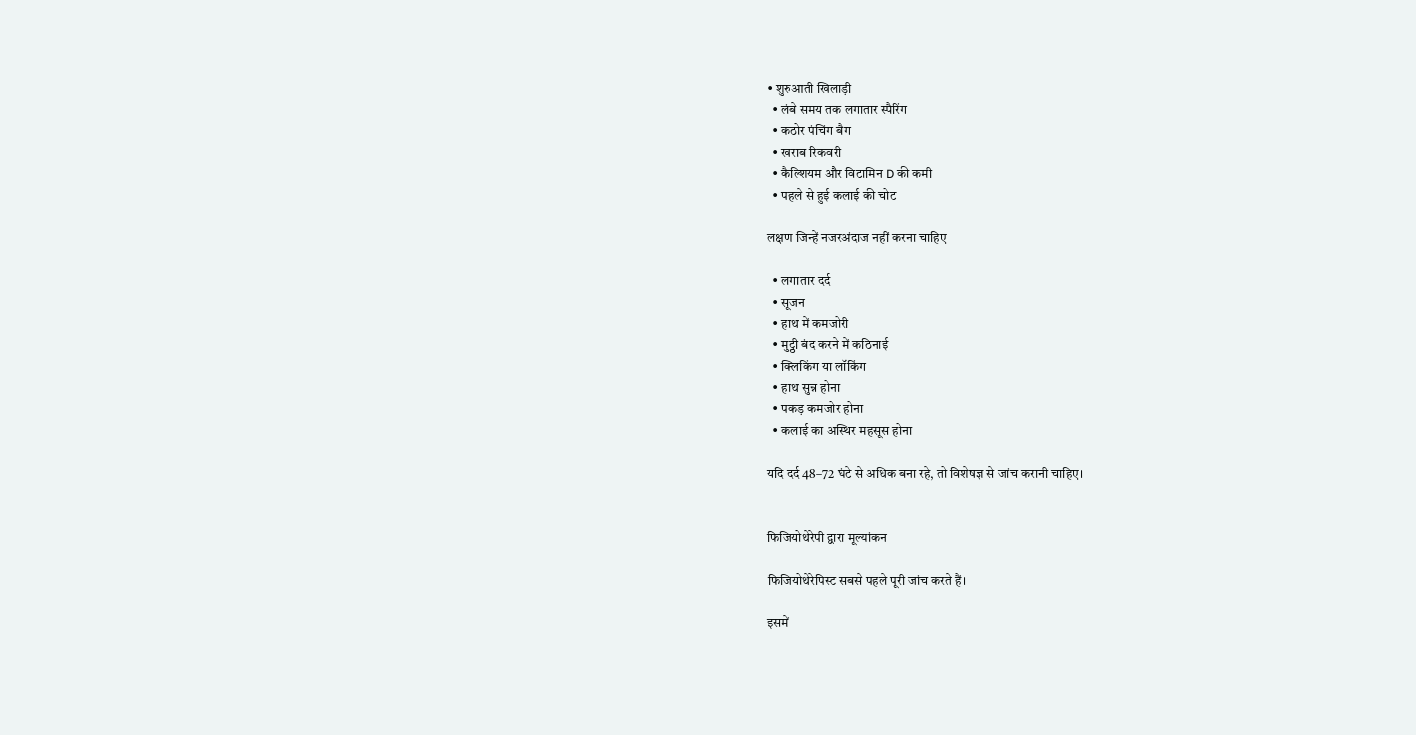• शुरुआती खिलाड़ी
  • लंबे समय तक लगातार स्पैरिंग
  • कठोर पंचिंग बैग
  • खराब रिकवरी
  • कैल्शियम और विटामिन D की कमी
  • पहले से हुई कलाई की चोट

लक्षण जिन्हें नजरअंदाज नहीं करना चाहिए

  • लगातार दर्द
  • सूजन
  • हाथ में कमजोरी
  • मुट्ठी बंद करने में कठिनाई
  • क्लिकिंग या लॉकिंग
  • हाथ सुन्न होना
  • पकड़ कमजोर होना
  • कलाई का अस्थिर महसूस होना

यदि दर्द 48–72 घंटे से अधिक बना रहे, तो विशेषज्ञ से जांच करानी चाहिए।


फिजियोथेरेपी द्वारा मूल्यांकन

फिजियोथेरेपिस्ट सबसे पहले पूरी जांच करते हैं।

इसमें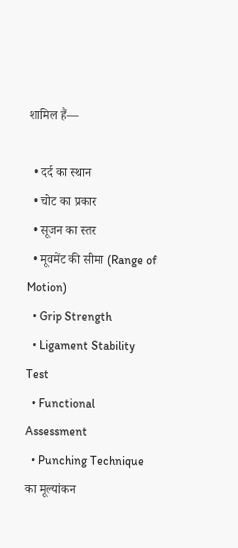शामिल हैं—

  • दर्द का स्थान
  • चोट का प्रकार
  • सूजन का स्तर
  • मूवमेंट की सीमा (Range of Motion)
  • Grip Strength
  • Ligament Stability Test
  • Functional Assessment
  • Punching Technique का मूल्यांकन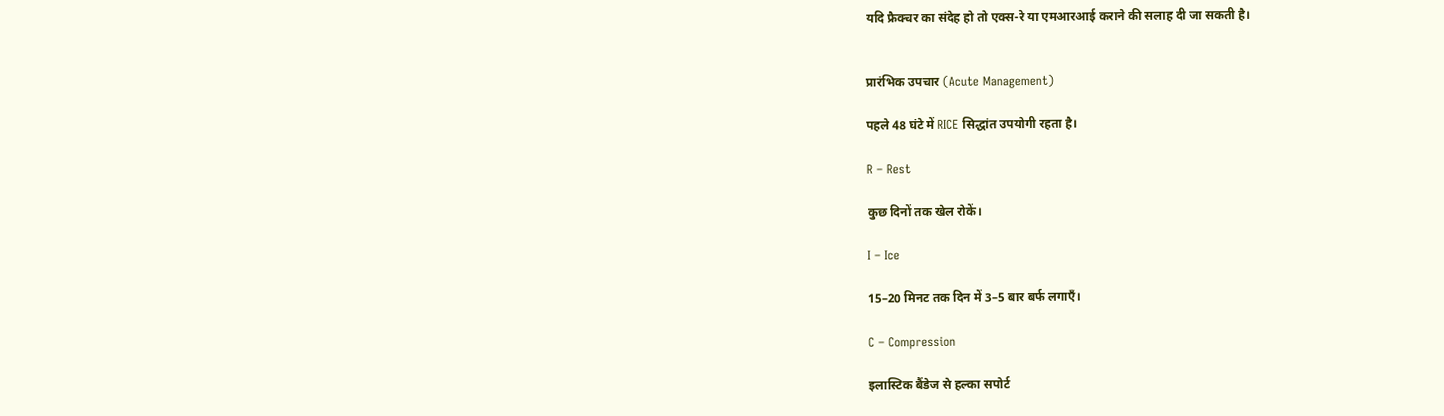यदि फ्रैक्चर का संदेह हो तो एक्स-रे या एमआरआई कराने की सलाह दी जा सकती है।


प्रारंभिक उपचार (Acute Management)

पहले 48 घंटे में RICE सिद्धांत उपयोगी रहता है।

R – Rest

कुछ दिनों तक खेल रोकें।

I – Ice

15–20 मिनट तक दिन में 3–5 बार बर्फ लगाएँ।

C – Compression

इलास्टिक बैंडेज से हल्का सपोर्ट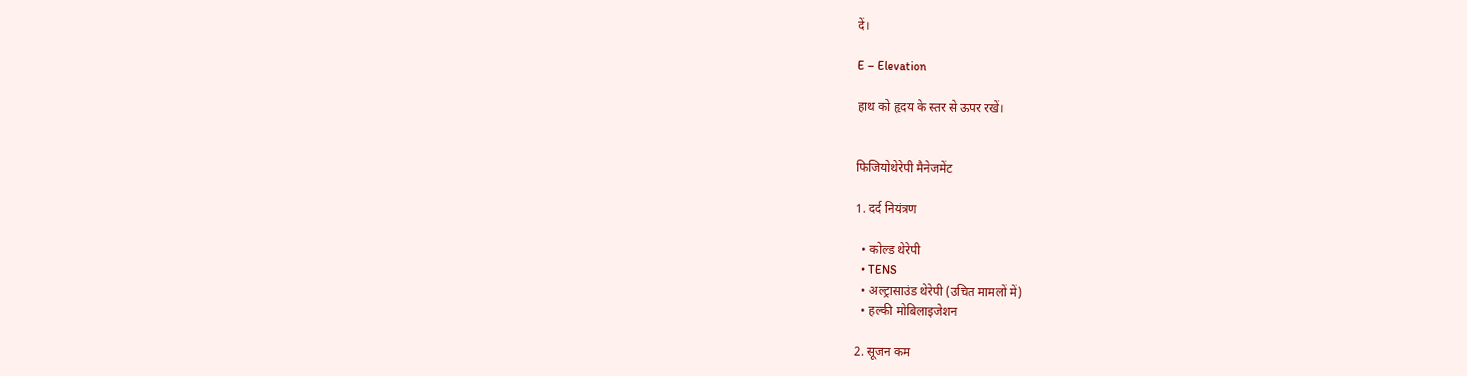दें।

E – Elevation

हाथ को हृदय के स्तर से ऊपर रखें।


फिजियोथेरेपी मैनेजमेंट

1. दर्द नियंत्रण

  • कोल्ड थेरेपी
  • TENS
  • अल्ट्रासाउंड थेरेपी (उचित मामलों में)
  • हल्की मोबिलाइजेशन

2. सूजन कम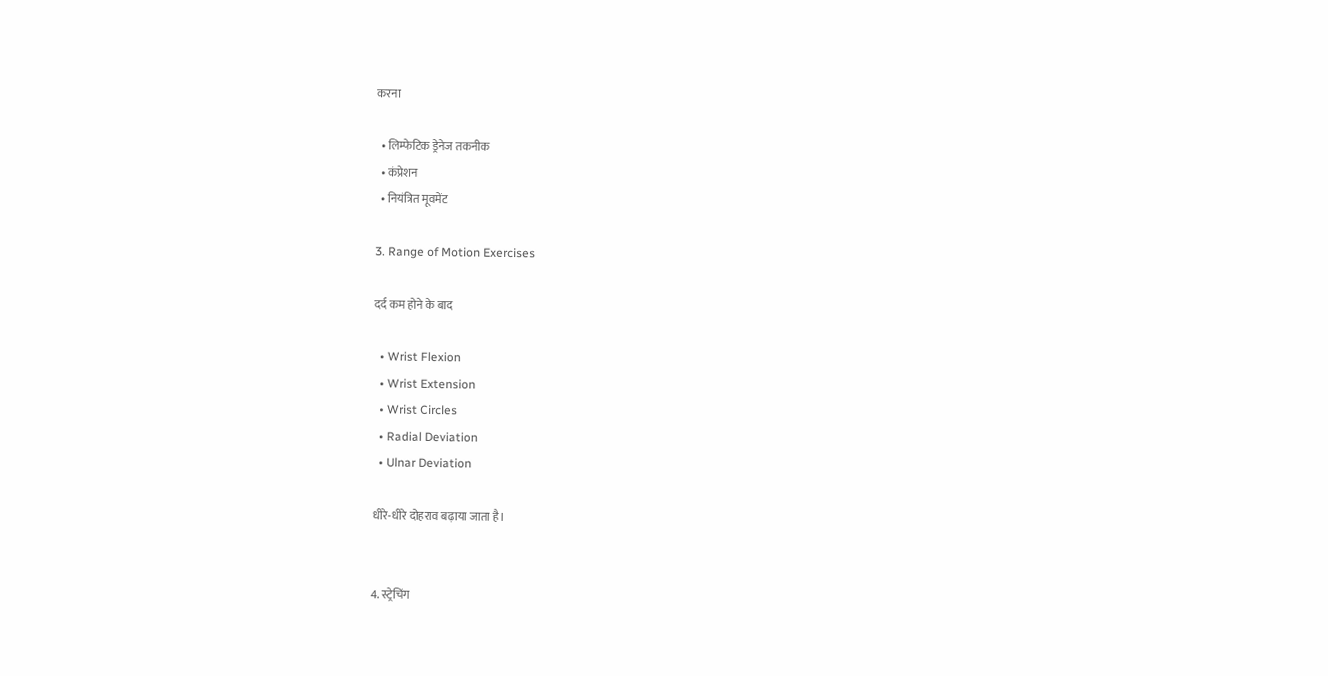करना

  • लिम्फेटिक ड्रेनेज तकनीक
  • कंप्रेशन
  • नियंत्रित मूवमेंट

3. Range of Motion Exercises

दर्द कम होने के बाद

  • Wrist Flexion
  • Wrist Extension
  • Wrist Circles
  • Radial Deviation
  • Ulnar Deviation

धीरे-धीरे दोहराव बढ़ाया जाता है।


4. स्ट्रेचिंग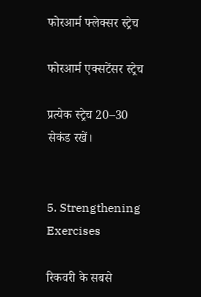फोरआर्म फ्लेक्सर स्ट्रेच

फोरआर्म एक्सटेंसर स्ट्रेच

प्रत्येक स्ट्रेच 20–30 सेकंड रखें।


5. Strengthening Exercises

रिकवरी के सबसे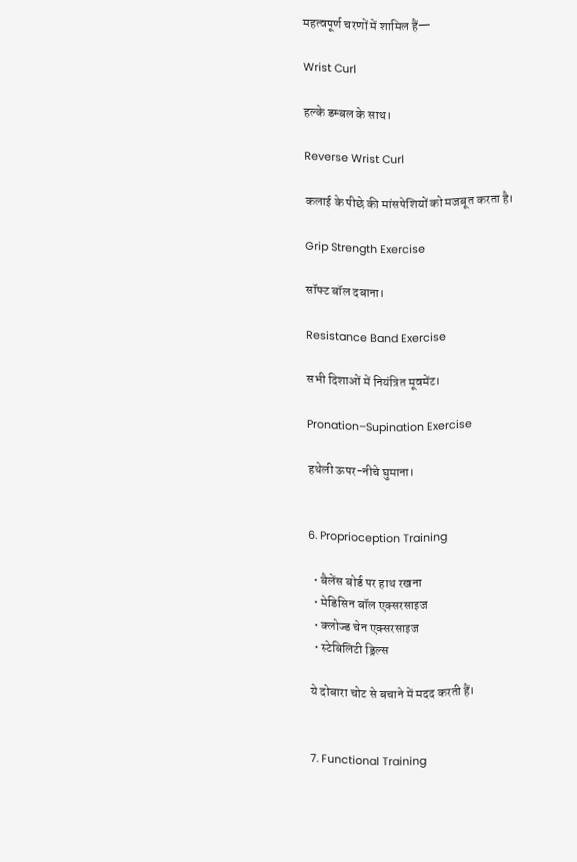महत्वपूर्ण चरणों में शामिल हैं—

Wrist Curl

हल्के डम्बल के साथ।

Reverse Wrist Curl

कलाई के पीछे की मांसपेशियों को मजबूत करता है।

Grip Strength Exercise

सॉफ्ट बॉल दबाना।

Resistance Band Exercise

सभी दिशाओं में नियंत्रित मूवमेंट।

Pronation–Supination Exercise

हथेली ऊपर-नीचे घुमाना।


6. Proprioception Training

  • बैलेंस बोर्ड पर हाथ रखना
  • मेडिसिन बॉल एक्सरसाइज
  • क्लोज्ड चेन एक्सरसाइज
  • स्टेबिलिटी ड्रिल्स

ये दोबारा चोट से बचाने में मदद करती हैं।


7. Functional Training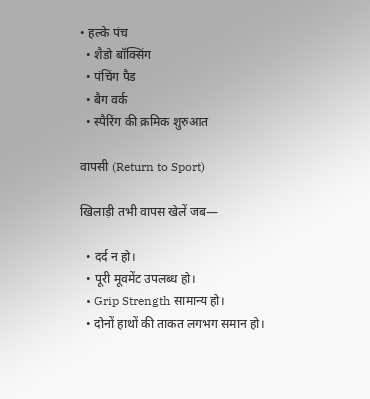• हल्के पंच
  • शैडो बॉक्सिंग
  • पंचिंग पैड
  • बैग वर्क
  • स्पैरिंग की क्रमिक शुरुआत

वापसी (Return to Sport)

खिलाड़ी तभी वापस खेलें जब—

  • दर्द न हो।
  • पूरी मूवमेंट उपलब्ध हो।
  • Grip Strength सामान्य हो।
  • दोनों हाथों की ताकत लगभग समान हो।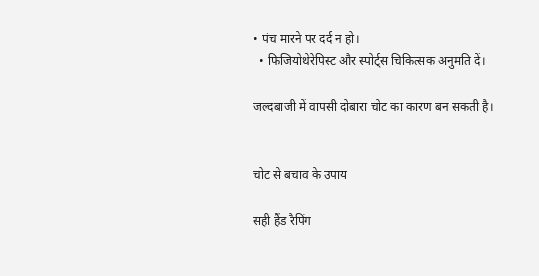• पंच मारने पर दर्द न हो।
  • फिजियोथेरेपिस्ट और स्पोर्ट्स चिकित्सक अनुमति दें।

जल्दबाजी में वापसी दोबारा चोट का कारण बन सकती है।


चोट से बचाव के उपाय

सही हैंड रैपिंग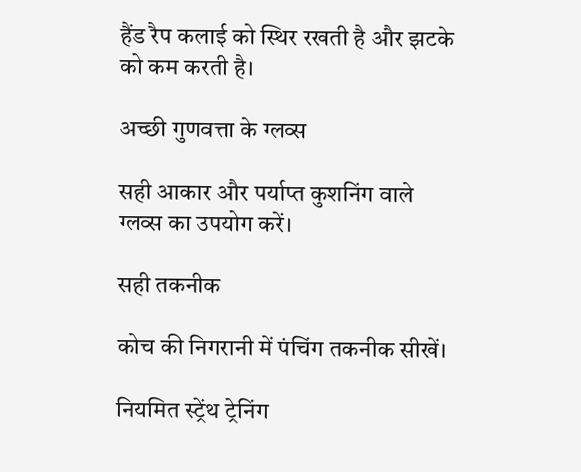हैंड रैप कलाई को स्थिर रखती है और झटके को कम करती है।

अच्छी गुणवत्ता के ग्लव्स

सही आकार और पर्याप्त कुशनिंग वाले ग्लव्स का उपयोग करें।

सही तकनीक

कोच की निगरानी में पंचिंग तकनीक सीखें।

नियमित स्ट्रेंथ ट्रेनिंग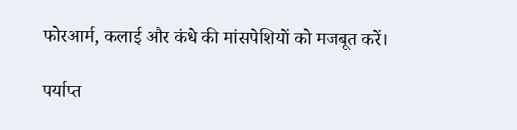फोरआर्म, कलाई और कंधे की मांसपेशियों को मजबूत करें।

पर्याप्त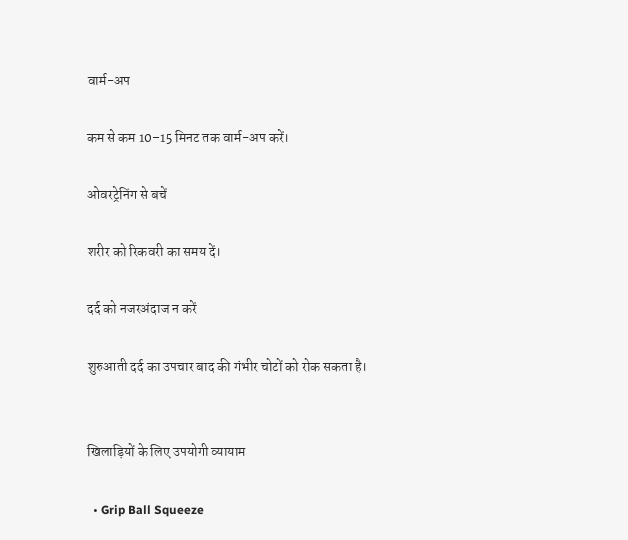वार्म-अप

कम से कम 10–15 मिनट तक वार्म-अप करें।

ओवरट्रेनिंग से बचें

शरीर को रिकवरी का समय दें।

दर्द को नजरअंदाज न करें

शुरुआती दर्द का उपचार बाद की गंभीर चोटों को रोक सकता है।


खिलाड़ियों के लिए उपयोगी व्यायाम

  • Grip Ball Squeeze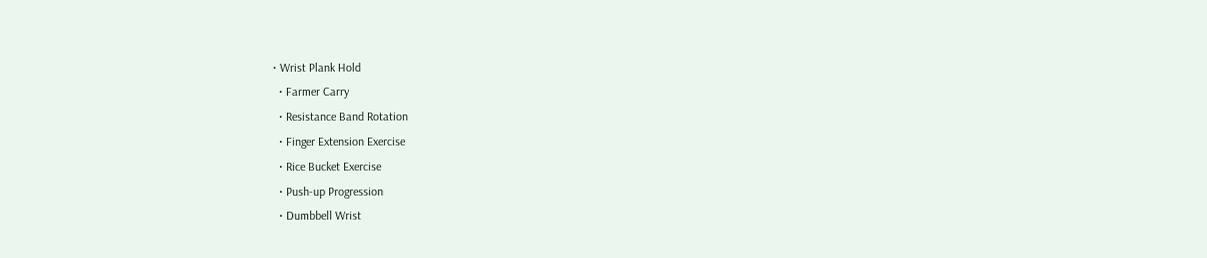• Wrist Plank Hold
  • Farmer Carry
  • Resistance Band Rotation
  • Finger Extension Exercise
  • Rice Bucket Exercise
  • Push-up Progression
  • Dumbbell Wrist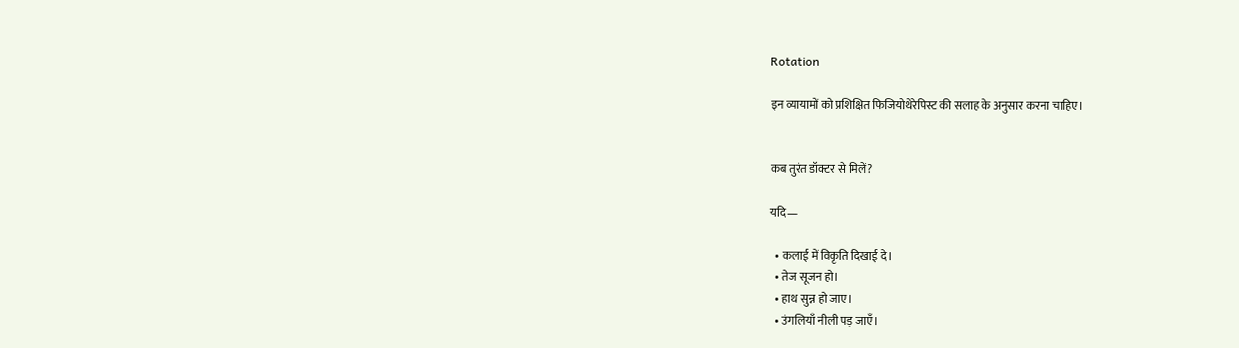Rotation

इन व्यायामों को प्रशिक्षित फिजियोथेरेपिस्ट की सलाह के अनुसार करना चाहिए।


कब तुरंत डॉक्टर से मिलें?

यदि—

  • कलाई में विकृति दिखाई दे।
  • तेज सूजन हो।
  • हाथ सुन्न हो जाए।
  • उंगलियाँ नीली पड़ जाएँ।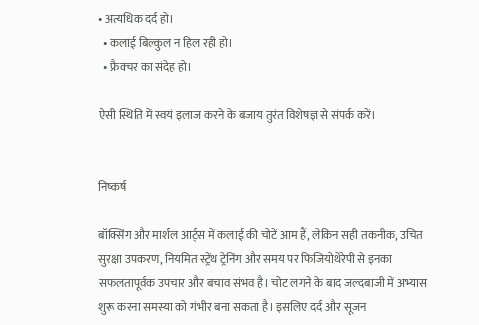• अत्यधिक दर्द हो।
  • कलाई बिल्कुल न हिल रही हो।
  • फ्रैक्चर का संदेह हो।

ऐसी स्थिति में स्वयं इलाज करने के बजाय तुरंत विशेषज्ञ से संपर्क करें।


निष्कर्ष

बॉक्सिंग और मार्शल आर्ट्स में कलाई की चोटें आम हैं, लेकिन सही तकनीक, उचित सुरक्षा उपकरण, नियमित स्ट्रेंथ ट्रेनिंग और समय पर फिजियोथेरेपी से इनका सफलतापूर्वक उपचार और बचाव संभव है। चोट लगने के बाद जल्दबाजी में अभ्यास शुरू करना समस्या को गंभीर बना सकता है। इसलिए दर्द और सूजन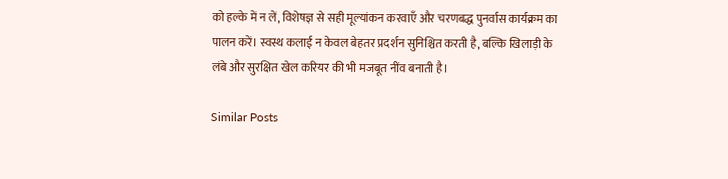को हल्के में न लें, विशेषज्ञ से सही मूल्यांकन करवाएँ और चरणबद्ध पुनर्वास कार्यक्रम का पालन करें। स्वस्थ कलाई न केवल बेहतर प्रदर्शन सुनिश्चित करती है, बल्कि खिलाड़ी के लंबे और सुरक्षित खेल करियर की भी मजबूत नींव बनाती है।

Similar Posts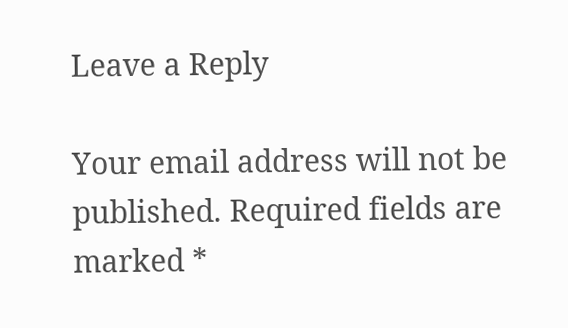Leave a Reply

Your email address will not be published. Required fields are marked *